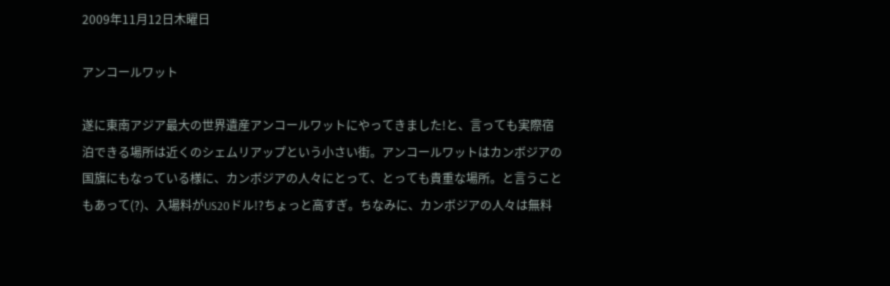2009年11月12日木曜日

アンコールワット

遂に東南アジア最大の世界遺産アンコールワットにやってきました!と、言っても実際宿泊できる場所は近くのシェムリアップという小さい街。アンコールワットはカンボジアの国旗にもなっている様に、カンボジアの人々にとって、とっても貴重な場所。と言うこともあって(?)、入場料がUS20ドル!?ちょっと高すぎ。ちなみに、カンボジアの人々は無料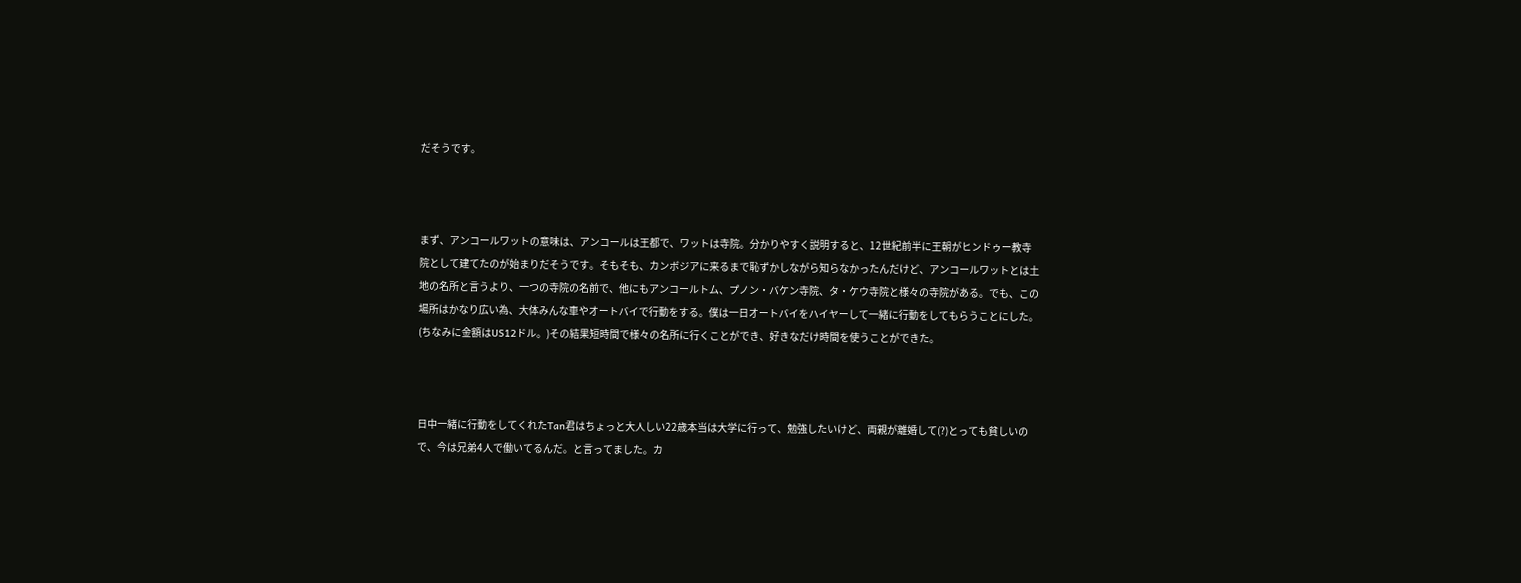だそうです。



まず、アンコールワットの意味は、アンコールは王都で、ワットは寺院。分かりやすく説明すると、12世紀前半に王朝がヒンドゥー教寺院として建てたのが始まりだそうです。そもそも、カンボジアに来るまで恥ずかしながら知らなかったんだけど、アンコールワットとは土地の名所と言うより、一つの寺院の名前で、他にもアンコールトム、プノン・バケン寺院、タ・ケウ寺院と様々の寺院がある。でも、この場所はかなり広い為、大体みんな車やオートバイで行動をする。僕は一日オートバイをハイヤーして一緒に行動をしてもらうことにした。(ちなみに金額はUS12ドル。)その結果短時間で様々の名所に行くことができ、好きなだけ時間を使うことができた。



日中一緒に行動をしてくれたTan君はちょっと大人しい22歳本当は大学に行って、勉強したいけど、両親が離婚して(?)とっても貧しいので、今は兄弟4人で働いてるんだ。と言ってました。カ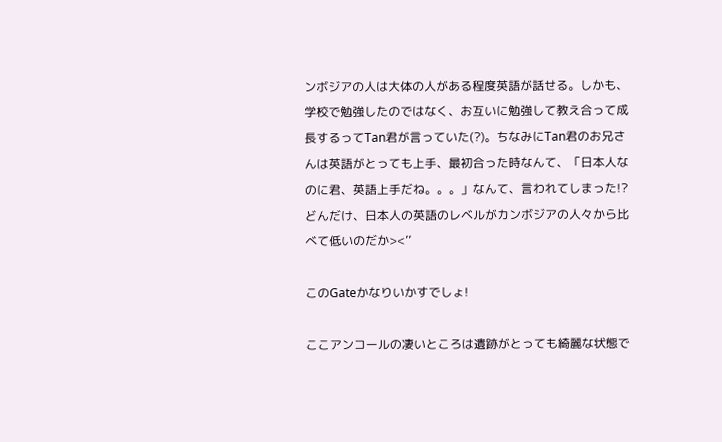ンボジアの人は大体の人がある程度英語が話せる。しかも、学校で勉強したのではなく、お互いに勉強して教え合って成長するってTan君が言っていた(?)。ちなみにTan君のお兄さんは英語がとっても上手、最初合った時なんて、「日本人なのに君、英語上手だね。。。」なんて、言われてしまった!?どんだけ、日本人の英語のレベルがカンボジアの人々から比べて低いのだか><’’

このGateかなりいかすでしょ!

ここアンコールの凄いところは遺跡がとっても綺麗な状態で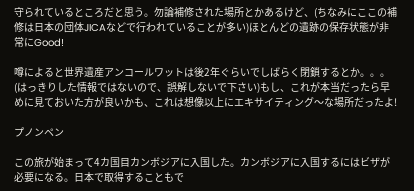守られているところだと思う。勿論補修された場所とかあるけど、(ちなみにここの補修は日本の団体JICAなどで行われていることが多い)ほとんどの遺跡の保存状態が非常にGood!

噂によると世界遺産アンコールワットは後2年ぐらいでしばらく閉鎖するとか。。。(はっきりした情報ではないので、誤解しないで下さい)もし、これが本当だったら早めに見ておいた方が良いかも、これは想像以上にエキサイティング〜な場所だったよ!

プノンペン

この旅が始まって4カ国目カンボジアに入国した。カンボジアに入国するにはビザが必要になる。日本で取得することもで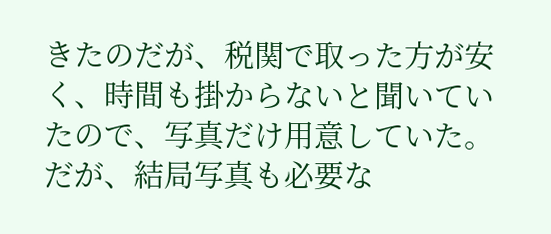きたのだが、税関で取った方が安く、時間も掛からないと聞いていたので、写真だけ用意していた。だが、結局写真も必要な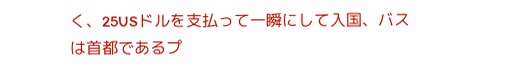く、25USドルを支払って一瞬にして入国、バスは首都であるプ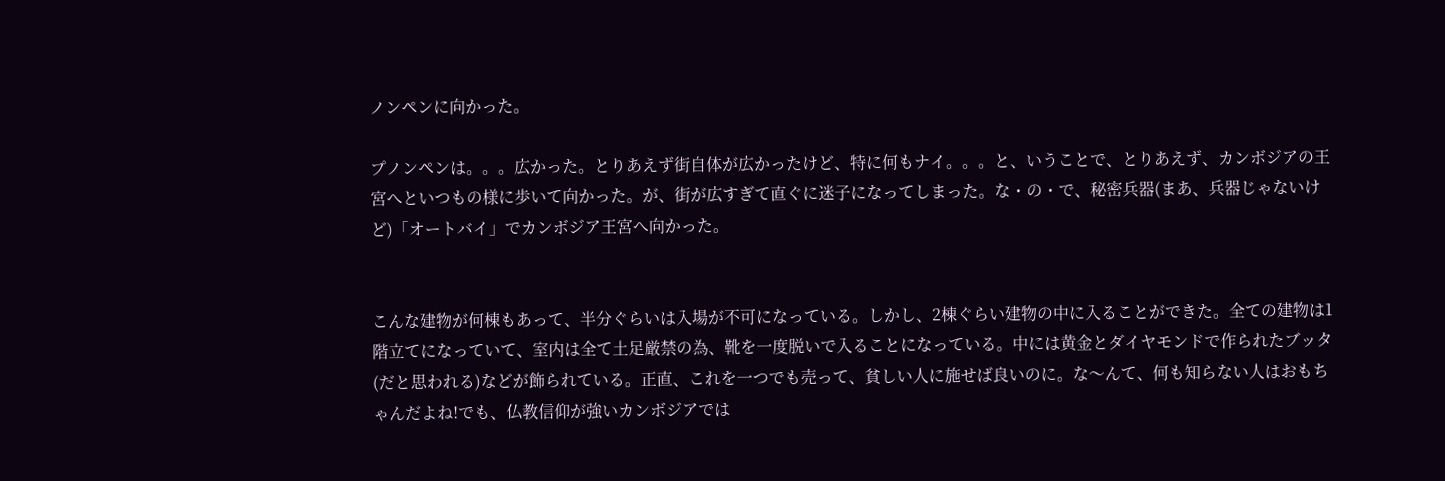ノンペンに向かった。

プノンペンは。。。広かった。とりあえず街自体が広かったけど、特に何もナイ。。。と、いうことで、とりあえず、カンボジアの王宮へといつもの様に歩いて向かった。が、街が広すぎて直ぐに迷子になってしまった。な・の・で、秘密兵器(まあ、兵器じゃないけど)「オートバイ」でカンボジア王宮へ向かった。


こんな建物が何棟もあって、半分ぐらいは入場が不可になっている。しかし、2棟ぐらい建物の中に入ることができた。全ての建物は1階立てになっていて、室内は全て土足厳禁の為、靴を一度脱いで入ることになっている。中には黄金とダイヤモンドで作られたブッタ(だと思われる)などが飾られている。正直、これを一つでも売って、貧しい人に施せば良いのに。な〜んて、何も知らない人はおもちゃんだよね!でも、仏教信仰が強いカンボジアでは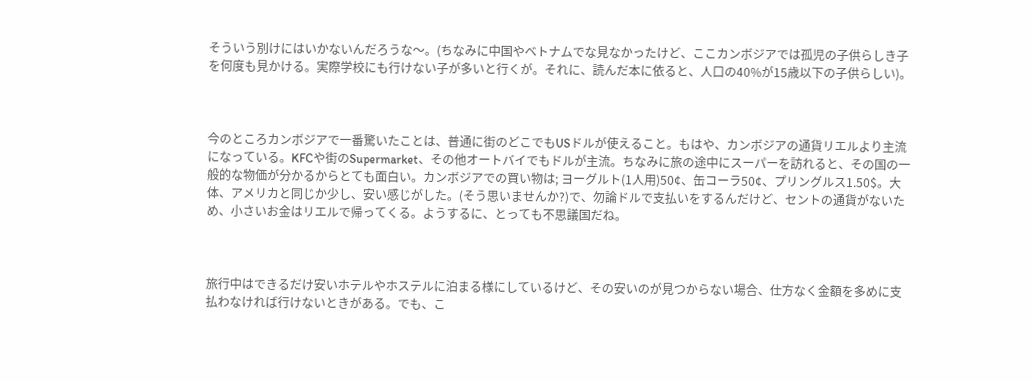そういう別けにはいかないんだろうな〜。(ちなみに中国やベトナムでな見なかったけど、ここカンボジアでは孤児の子供らしき子を何度も見かける。実際学校にも行けない子が多いと行くが。それに、読んだ本に依ると、人口の40%が15歳以下の子供らしい)。



今のところカンボジアで一番驚いたことは、普通に街のどこでもUSドルが使えること。もはや、カンボジアの通貨リエルより主流になっている。KFCや街のSupermarket、その他オートバイでもドルが主流。ちなみに旅の途中にスーパーを訪れると、その国の一般的な物価が分かるからとても面白い。カンボジアでの買い物は; ヨーグルト(1人用)50¢、缶コーラ50¢、プリングルス1.50$。大体、アメリカと同じか少し、安い感じがした。(そう思いませんか?)で、勿論ドルで支払いをするんだけど、セントの通貨がないため、小さいお金はリエルで帰ってくる。ようするに、とっても不思議国だね。



旅行中はできるだけ安いホテルやホステルに泊まる様にしているけど、その安いのが見つからない場合、仕方なく金額を多めに支払わなければ行けないときがある。でも、こ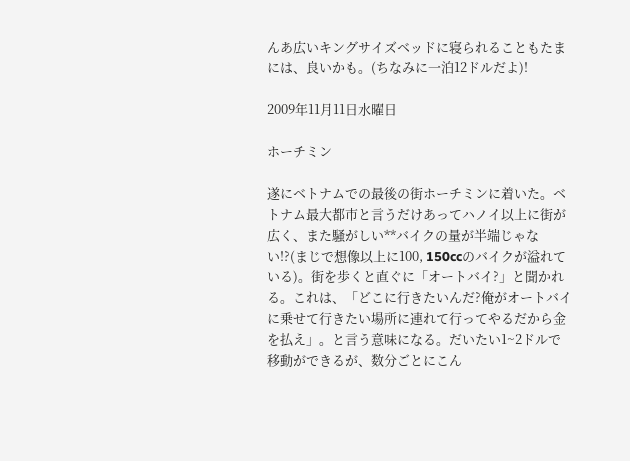んあ広いキングサイズベッドに寝られることもたまには、良いかも。(ちなみに一泊12ドルだよ)!

2009年11月11日水曜日

ホーチミン

遂にベトナムでの最後の街ホーチミンに着いた。ベトナム最大都市と言うだけあってハノイ以上に街が広く、また騒がしい**バイクの量が半端じゃない!?(まじで想像以上に100, 150ccのバイクが溢れている)。街を歩くと直ぐに「オートバイ?」と聞かれる。これは、「どこに行きたいんだ?俺がオートバイに乗せて行きたい場所に連れて行ってやるだから金を払え」。と言う意味になる。だいたい1~2ドルで移動ができるが、数分ごとにこん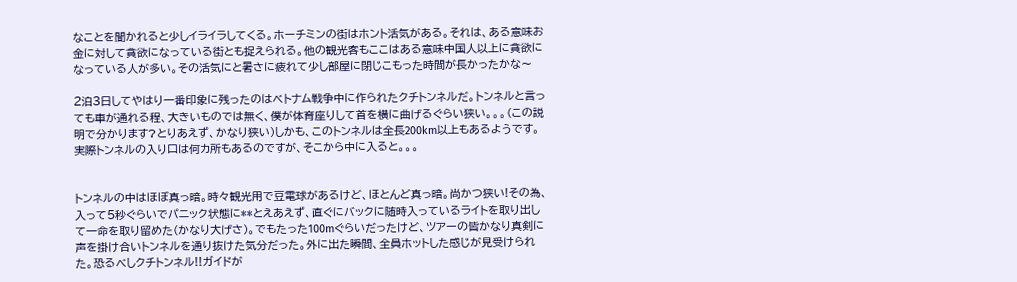なことを聞かれると少しイライラしてくる。ホーチミンの街はホント活気がある。それは、ある意味お金に対して貪欲になっている街とも捉えられる。他の観光客もここはある意味中国人以上に貪欲になっている人が多い。その活気にと暑さに疲れて少し部屋に閉じこもった時間が長かったかな〜

2泊3日してやはり一番印象に残ったのはベトナム戦争中に作られたクチトンネルだ。トンネルと言っても車が通れる程、大きいものでは無く、僕が体育座りして首を横に曲げるぐらい狭い。。。(この説明で分かります?とりあえず、かなり狭い)しかも、このトンネルは全長200km以上もあるようです。実際トンネルの入り口は何カ所もあるのですが、そこから中に入ると。。。


トンネルの中はほぼ真っ暗。時々観光用で豆電球があるけど、ほとんど真っ暗。尚かつ狭い!その為、入って5秒ぐらいでパニック状態に**とえあえず、直ぐにバックに随時入っているライトを取り出して一命を取り留めた(かなり大げさ)。でもたった100mぐらいだったけど、ツアーの皆かなり真剣に声を掛け合いトンネルを通り抜けた気分だった。外に出た瞬間、全員ホットした感じが見受けられた。恐るべしクチトンネル!!ガイドが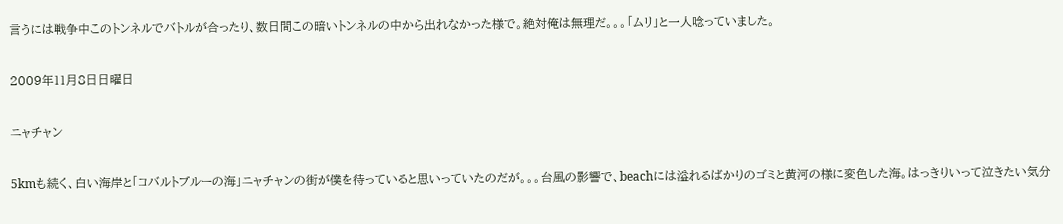言うには戦争中このトンネルでバトルが合ったり、数日間この暗いトンネルの中から出れなかった様で。絶対俺は無理だ。。。「ムリ」と一人唸っていました。

2009年11月8日日曜日

ニャチャン

5kmも続く、白い海岸と「コバルトブルーの海」ニャチャンの街が僕を待っていると思いっていたのだが。。。台風の影響で、beachには溢れるばかりのゴミと黄河の様に変色した海。はっきりいって泣きたい気分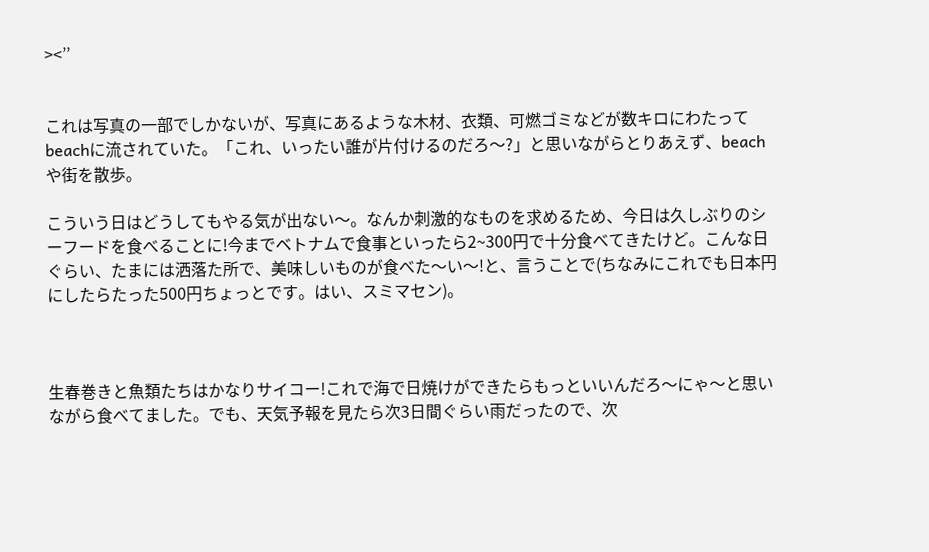><’’


これは写真の一部でしかないが、写真にあるような木材、衣類、可燃ゴミなどが数キロにわたってbeachに流されていた。「これ、いったい誰が片付けるのだろ〜?」と思いながらとりあえず、beachや街を散歩。

こういう日はどうしてもやる気が出ない〜。なんか刺激的なものを求めるため、今日は久しぶりのシーフードを食べることに!今までベトナムで食事といったら2~300円で十分食べてきたけど。こんな日ぐらい、たまには洒落た所で、美味しいものが食べた〜い〜!と、言うことで(ちなみにこれでも日本円にしたらたった500円ちょっとです。はい、スミマセン)。



生春巻きと魚類たちはかなりサイコー!これで海で日焼けができたらもっといいんだろ〜にゃ〜と思いながら食べてました。でも、天気予報を見たら次3日間ぐらい雨だったので、次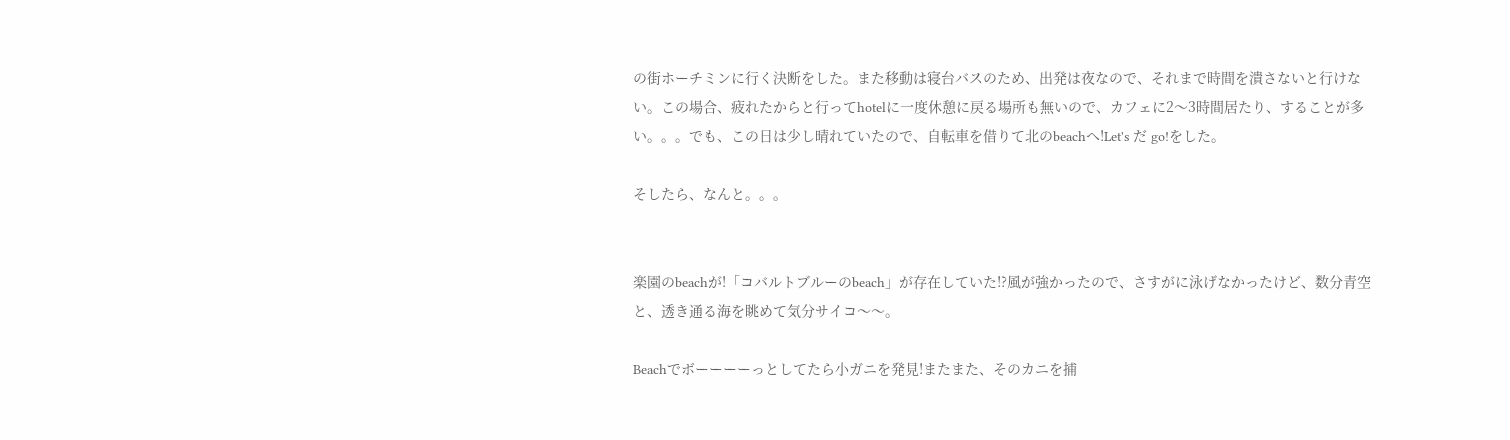の街ホーチミンに行く決断をした。また移動は寝台バスのため、出発は夜なので、それまで時間を潰さないと行けない。この場合、疲れたからと行ってhotelに一度休憩に戻る場所も無いので、カフェに2〜3時間居たり、することが多い。。。でも、この日は少し晴れていたので、自転車を借りて北のbeachへ!Let's だ go!をした。

そしたら、なんと。。。


楽園のbeachが!「コバルトブルーのbeach」が存在していた!?風が強かったので、さすがに泳げなかったけど、数分青空と、透き通る海を眺めて気分サイコ〜〜。

Beachでボーーーーっとしてたら小ガニを発見!またまた、そのカニを捕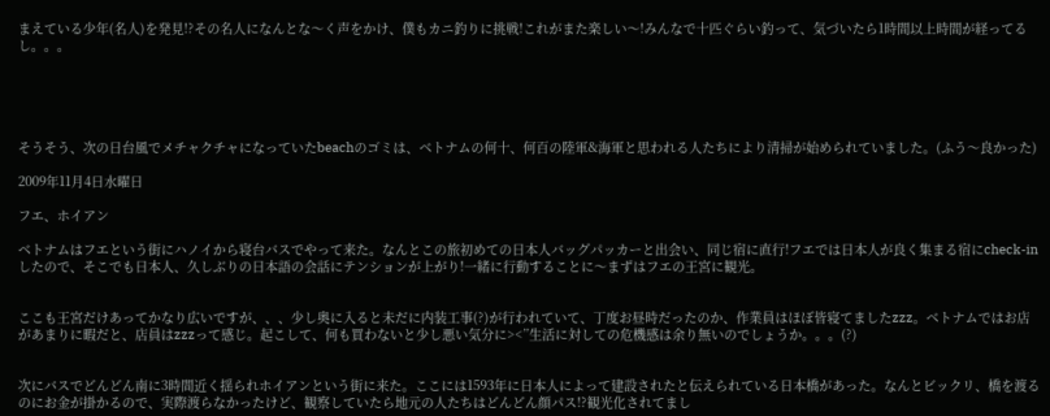まえている少年(名人)を発見!?その名人になんとな〜く声をかけ、僕もカニ釣りに挑戦!これがまた楽しい〜!みんなで十匹ぐらい釣って、気づいたら1時間以上時間が経ってるし。。。





そうそう、次の日台風でメチャクチャになっていたbeachのゴミは、ベトナムの何十、何百の陸軍&海軍と思われる人たちにより清掃が始められていました。(ふう〜良かった)

2009年11月4日水曜日

フエ、ホイアン

ベトナムはフエという街にハノイから寝台バスでやって来た。なんとこの旅初めての日本人バッグパッカーと出会い、同じ宿に直行!フエでは日本人が良く集まる宿にcheck-inしたので、そこでも日本人、久しぶりの日本語の会話にテンションが上がり!一緒に行動することに〜まずはフエの王宮に観光。


ここも王宮だけあってかなり広いですが、、、少し奥に入ると未だに内装工事(?)が行われていて、丁度お昼時だったのか、作業員はほぼ皆寝てましたzzz。ベトナムではお店があまりに暇だと、店員はzzzって感じ。起こして、何も買わないと少し悪い気分に><’’生活に対しての危機感は余り無いのでしょうか。。。(?)


次にバスでどんどん南に3時間近く揺られホイアンという街に来た。ここには1593年に日本人によって建設されたと伝えられている日本橋があった。なんとビックリ、橋を渡るのにお金が掛かるので、実際渡らなかったけど、観察していたら地元の人たちはどんどん顔パス!?観光化されてまし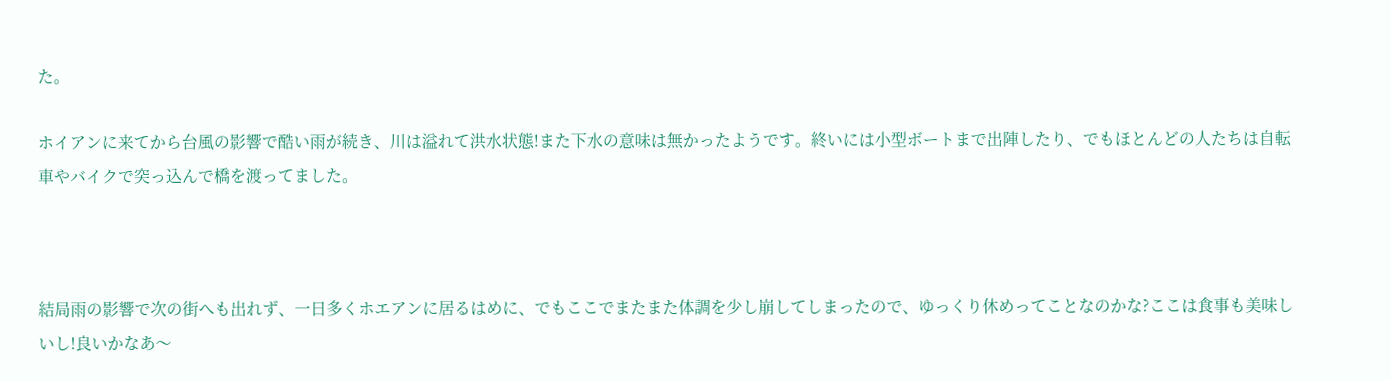た。

ホイアンに来てから台風の影響で酷い雨が続き、川は溢れて洪水状態!また下水の意味は無かったようです。終いには小型ボートまで出陣したり、でもほとんどの人たちは自転車やバイクで突っ込んで橋を渡ってました。



結局雨の影響で次の街へも出れず、一日多くホエアンに居るはめに、でもここでまたまた体調を少し崩してしまったので、ゆっくり休めってことなのかな?ここは食事も美味しいし!良いかなあ〜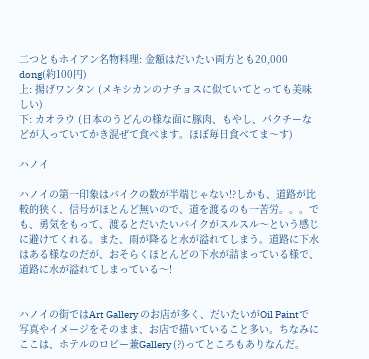二つともホイアン名物料理: 金額はだいたい両方とも20,000 dong(約100円)
上: 揚げワンタン (メキシカンのナチョスに似ていてとっても美味しい)
下: カオラウ (日本のうどんの様な面に豚肉、もやし、パクチーなどが入っていてかき混ぜて食べます。ほぼ毎日食べてま〜す)

ハノイ

ハノイの第一印象はバイクの数が半端じゃない!?しかも、道路が比較的狭く、信号がほとんど無いので、道を渡るのも一苦労。。。でも、勇気をもって、渡るとだいたいバイクがスルスル〜という感じに避けてくれる。また、雨が降ると水が溢れてしまう。道路に下水はある様なのだが、おそらくほとんどの下水が詰まっている様で、道路に水が溢れてしまっている〜!


ハノイの街ではArt Gallery のお店が多く、だいたいがOil Paintで写真やイメージをそのまま、お店で描いていること多い。ちなみにここは、ホテルのロビー兼Gallery (?)ってところもありなんだ。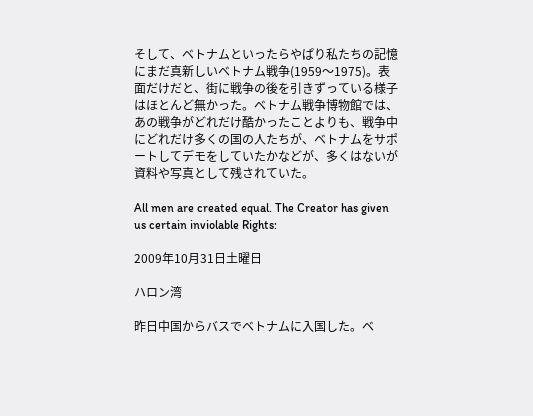そして、ベトナムといったらやぱり私たちの記憶にまだ真新しいベトナム戦争(1959〜1975)。表面だけだと、街に戦争の後を引きずっている様子はほとんど無かった。ベトナム戦争博物館では、あの戦争がどれだけ酷かったことよりも、戦争中にどれだけ多くの国の人たちが、ベトナムをサポートしてデモをしていたかなどが、多くはないが資料や写真として残されていた。

All men are created equal. The Creator has given us certain inviolable Rights:

2009年10月31日土曜日

ハロン湾

昨日中国からバスでベトナムに入国した。ベ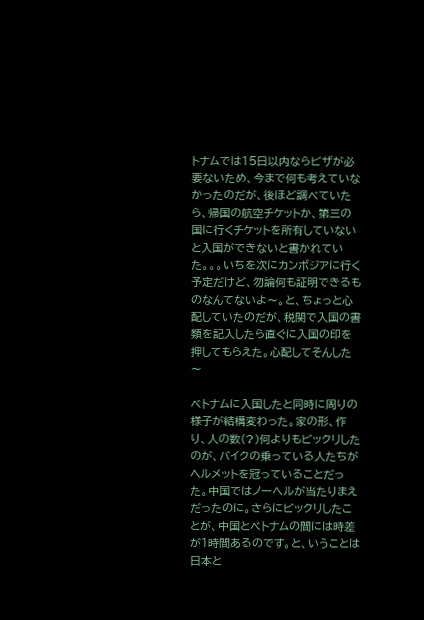トナムでは15日以内ならビザが必要ないため、今まで何も考えていなかったのだが、後ほど調べていたら、帰国の航空チケットか、第三の国に行くチケットを所有していないと入国ができないと書かれていた。。。いちを次にカンボジアに行く予定だけど、勿論何も証明できるものなんてないよ〜。と、ちょっと心配していたのだが、税関で入国の書類を記入したら直ぐに入国の印を押してもらえた。心配してそんした〜

ベトナムに入国したと同時に周りの様子が結構変わった。家の形、作り、人の数(?)何よりもビックリしたのが、バイクの乗っている人たちがヘルメットを冠っていることだった。中国ではノーへルが当たりまえだったのに。さらにビックリしたことが、中国とベトナムの間には時差が1時間あるのです。と、いうことは日本と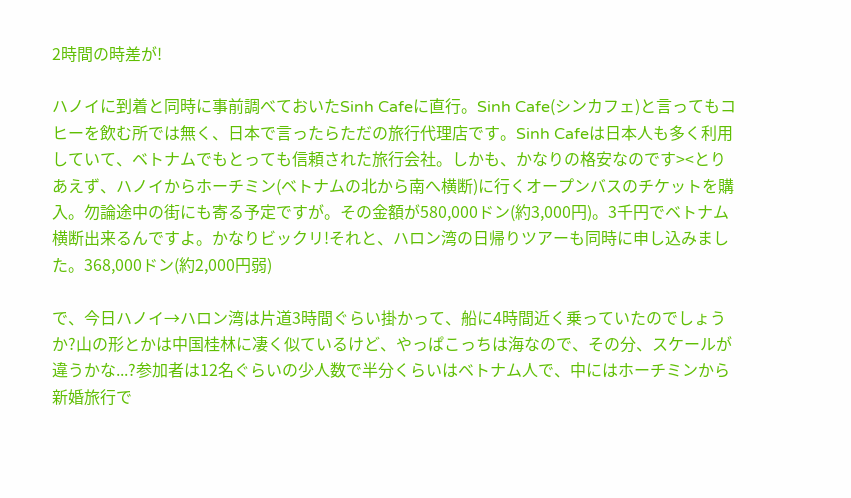2時間の時差が!

ハノイに到着と同時に事前調べておいたSinh Cafeに直行。Sinh Cafe(シンカフェ)と言ってもコヒーを飲む所では無く、日本で言ったらただの旅行代理店です。Sinh Cafeは日本人も多く利用していて、ベトナムでもとっても信頼された旅行会社。しかも、かなりの格安なのです><とりあえず、ハノイからホーチミン(ベトナムの北から南へ横断)に行くオープンバスのチケットを購入。勿論途中の街にも寄る予定ですが。その金額が580,000ドン(約3,000円)。3千円でベトナム横断出来るんですよ。かなりビックリ!それと、ハロン湾の日帰りツアーも同時に申し込みました。368,000ドン(約2,000円弱)

で、今日ハノイ→ハロン湾は片道3時間ぐらい掛かって、船に4時間近く乗っていたのでしょうか?山の形とかは中国桂林に凄く似ているけど、やっぱこっちは海なので、その分、スケールが違うかな...?参加者は12名ぐらいの少人数で半分くらいはベトナム人で、中にはホーチミンから新婚旅行で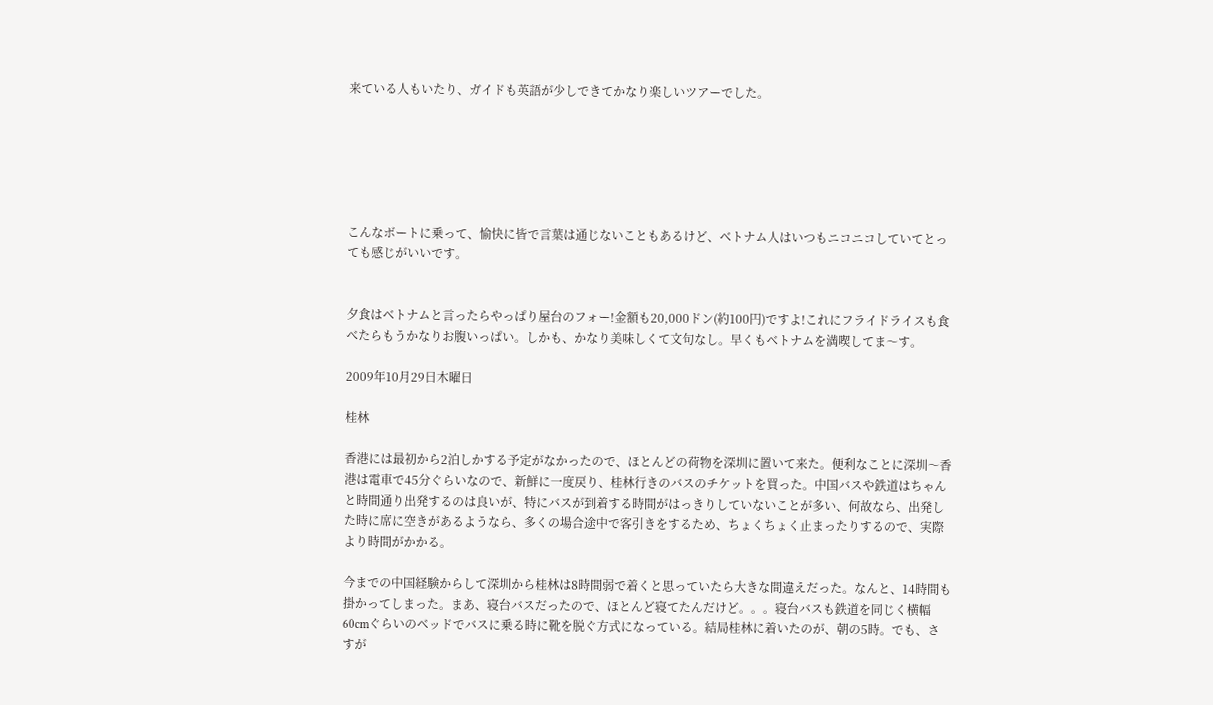来ている人もいたり、ガイドも英語が少しできてかなり楽しいツアーでした。






こんなボートに乗って、愉快に皆で言葉は通じないこともあるけど、ベトナム人はいつもニコニコしていてとっても感じがいいです。


夕食はベトナムと言ったらやっぱり屋台のフォー!金額も20,000ドン(約100円)ですよ!これにフライドライスも食べたらもうかなりお腹いっぱい。しかも、かなり美味しくて文句なし。早くもベトナムを満喫してま〜す。

2009年10月29日木曜日

桂林

香港には最初から2泊しかする予定がなかったので、ほとんどの荷物を深圳に置いて来た。便利なことに深圳〜香港は電車で45分ぐらいなので、新鮮に一度戻り、桂林行きのバスのチケットを買った。中国バスや鉄道はちゃんと時間通り出発するのは良いが、特にバスが到着する時間がはっきりしていないことが多い、何故なら、出発した時に席に空きがあるようなら、多くの場合途中で客引きをするため、ちょくちょく止まったりするので、実際より時間がかかる。

今までの中国経験からして深圳から桂林は8時間弱で着くと思っていたら大きな間違えだった。なんと、14時間も掛かってしまった。まあ、寝台バスだったので、ほとんど寝てたんだけど。。。寝台バスも鉄道を同じく横幅60cmぐらいのベッドでバスに乗る時に靴を脱ぐ方式になっている。結局桂林に着いたのが、朝の5時。でも、さすが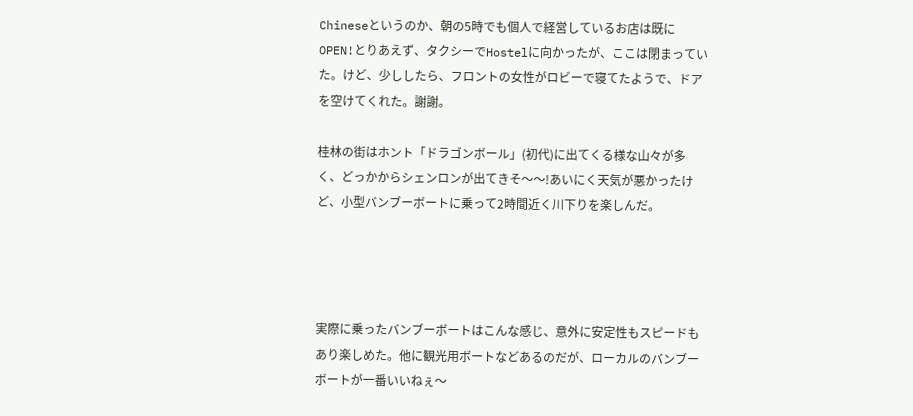Chineseというのか、朝の5時でも個人で経営しているお店は既にOPEN!とりあえず、タクシーでHostelに向かったが、ここは閉まっていた。けど、少ししたら、フロントの女性がロビーで寝てたようで、ドアを空けてくれた。謝謝。

桂林の街はホント「ドラゴンボール」(初代)に出てくる様な山々が多く、どっかからシェンロンが出てきそ〜〜!あいにく天気が悪かったけど、小型バンブーボートに乗って2時間近く川下りを楽しんだ。




実際に乗ったバンブーボートはこんな感じ、意外に安定性もスピードもあり楽しめた。他に観光用ボートなどあるのだが、ローカルのバンブーボートが一番いいねぇ〜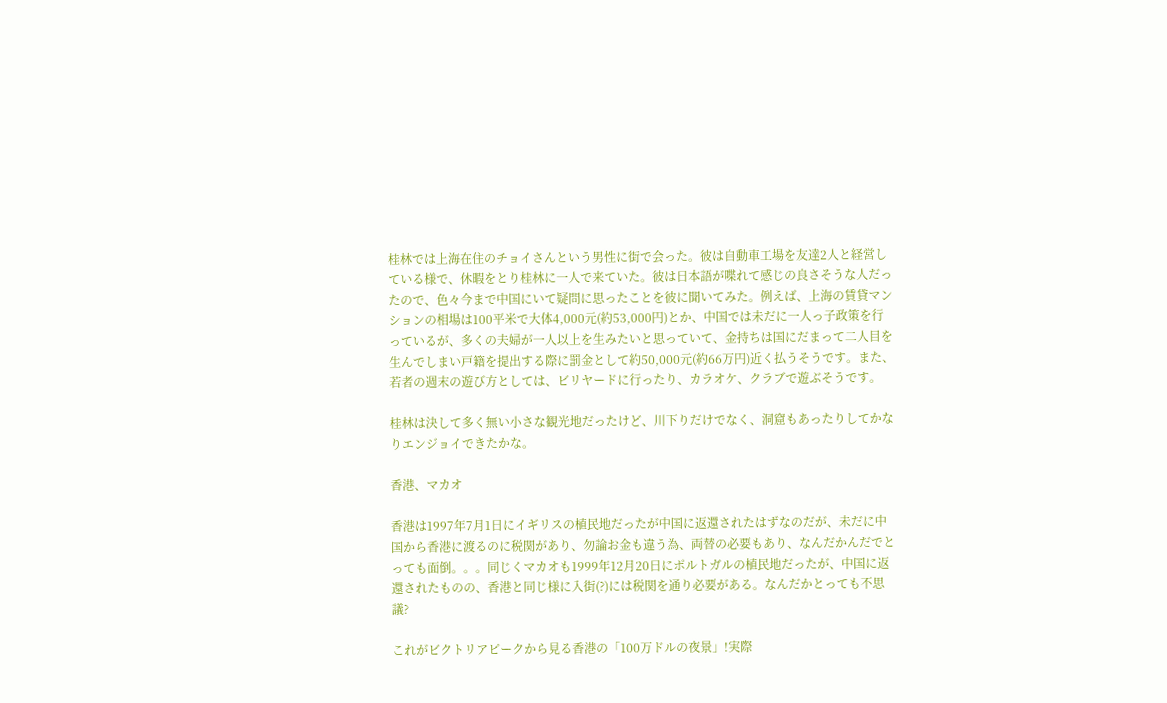桂林では上海在住のチョイさんという男性に街で会った。彼は自動車工場を友達2人と経営している様で、休暇をとり桂林に一人で来ていた。彼は日本語が喋れて感じの良さそうな人だったので、色々今まで中国にいて疑問に思ったことを彼に聞いてみた。例えば、上海の賃貸マンションの相場は100平米で大体4,000元(約53,000円)とか、中国では未だに一人っ子政策を行っているが、多くの夫婦が一人以上を生みたいと思っていて、金持ちは国にだまって二人目を生んでしまい戸籍を提出する際に罰金として約50,000元(約66万円)近く払うそうです。また、若者の週末の遊び方としては、ビリヤードに行ったり、カラオケ、クラブで遊ぶそうです。

桂林は決して多く無い小さな観光地だったけど、川下りだけでなく、洞窟もあったりしてかなりエンジョイできたかな。

香港、マカオ

香港は1997年7月1日にイギリスの植民地だったが中国に返還されたはずなのだが、未だに中国から香港に渡るのに税関があり、勿論お金も違う為、両替の必要もあり、なんだかんだでとっても面倒。。。同じくマカオも1999年12月20日にポルトガルの植民地だったが、中国に返還されたものの、香港と同じ様に入街(?)には税関を通り必要がある。なんだかとっても不思議?

これがビクトリアピークから見る香港の「100万ドルの夜景」!実際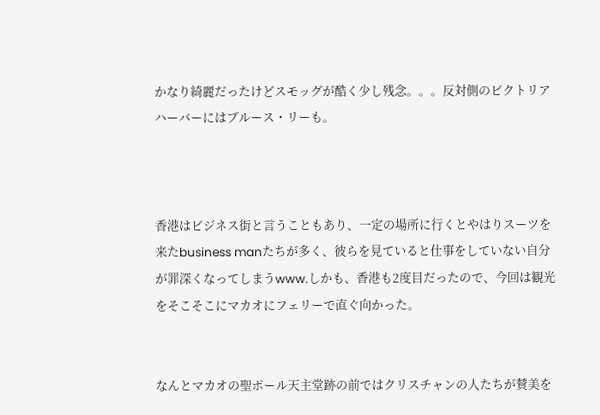かなり綺麗だったけどスモッグが酷く少し残念。。。反対側のビクトリアハーバーにはブルース・リーも。



香港はビジネス街と言うこともあり、一定の場所に行くとやはりスーツを来たbusiness manたちが多く、彼らを見ていると仕事をしていない自分が罪深くなってしまうwww.しかも、香港も2度目だったので、今回は観光をそこそこにマカオにフェリーで直ぐ向かった。


なんとマカオの聖ポール天主堂跡の前ではクリスチャンの人たちが賛美を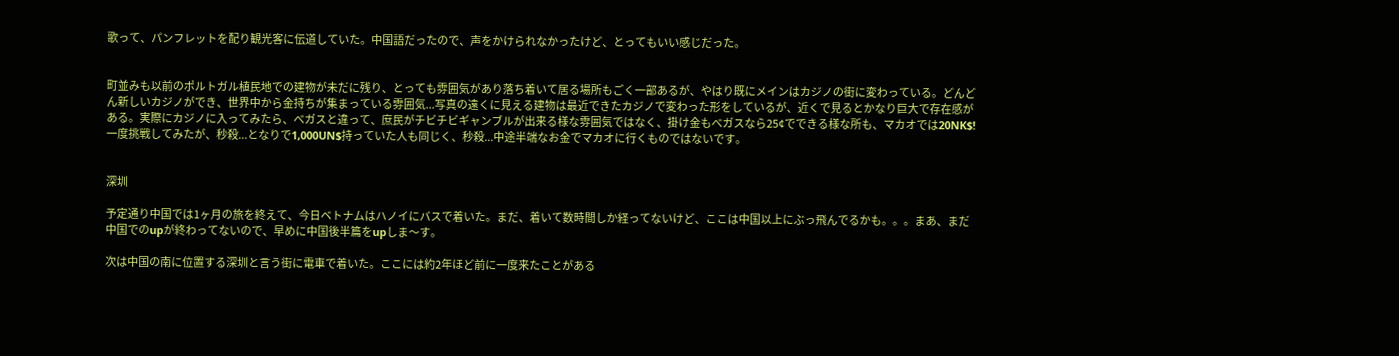歌って、パンフレットを配り観光客に伝道していた。中国語だったので、声をかけられなかったけど、とってもいい感じだった。


町並みも以前のポルトガル植民地での建物が未だに残り、とっても雰囲気があり落ち着いて居る場所もごく一部あるが、やはり既にメインはカジノの街に変わっている。どんどん新しいカジノができ、世界中から金持ちが集まっている雰囲気...写真の遠くに見える建物は最近できたカジノで変わった形をしているが、近くで見るとかなり巨大で存在感がある。実際にカジノに入ってみたら、べガスと違って、庶民がチビチビギャンブルが出来る様な雰囲気ではなく、掛け金もべガスなら25¢でできる様な所も、マカオでは20NK$!一度挑戦してみたが、秒殺...となりで1,000UN$持っていた人も同じく、秒殺...中途半端なお金でマカオに行くものではないです。


深圳

予定通り中国では1ヶ月の旅を終えて、今日ベトナムはハノイにバスで着いた。まだ、着いて数時間しか経ってないけど、ここは中国以上にぶっ飛んでるかも。。。まあ、まだ中国でのupが終わってないので、早めに中国後半篇をupしま〜す。

次は中国の南に位置する深圳と言う街に電車で着いた。ここには約2年ほど前に一度来たことがある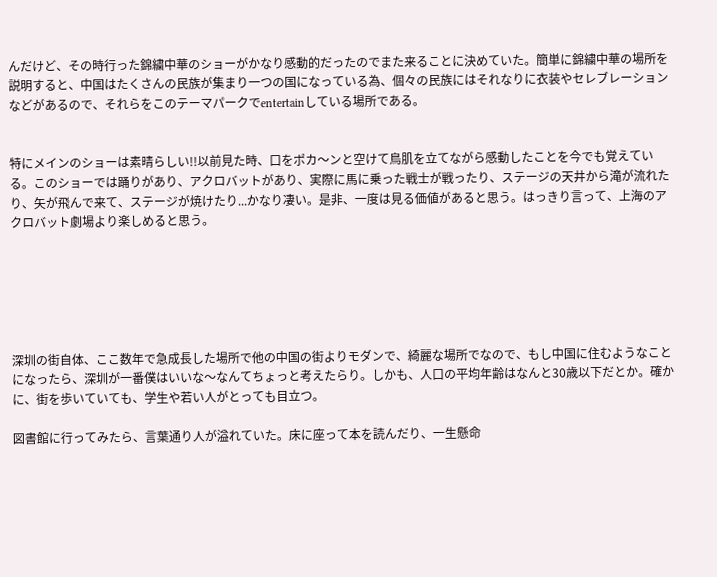んだけど、その時行った錦繍中華のショーがかなり感動的だったのでまた来ることに決めていた。簡単に錦繍中華の場所を説明すると、中国はたくさんの民族が集まり一つの国になっている為、個々の民族にはそれなりに衣装やセレブレーションなどがあるので、それらをこのテーマパークでentertainしている場所である。


特にメインのショーは素晴らしい!!以前見た時、口をポカ〜ンと空けて鳥肌を立てながら感動したことを今でも覚えている。このショーでは踊りがあり、アクロバットがあり、実際に馬に乗った戦士が戦ったり、ステージの天井から滝が流れたり、矢が飛んで来て、ステージが焼けたり...かなり凄い。是非、一度は見る価値があると思う。はっきり言って、上海のアクロバット劇場より楽しめると思う。






深圳の街自体、ここ数年で急成長した場所で他の中国の街よりモダンで、綺麗な場所でなので、もし中国に住むようなことになったら、深圳が一番僕はいいな〜なんてちょっと考えたらり。しかも、人口の平均年齢はなんと30歳以下だとか。確かに、街を歩いていても、学生や若い人がとっても目立つ。

図書館に行ってみたら、言葉通り人が溢れていた。床に座って本を読んだり、一生懸命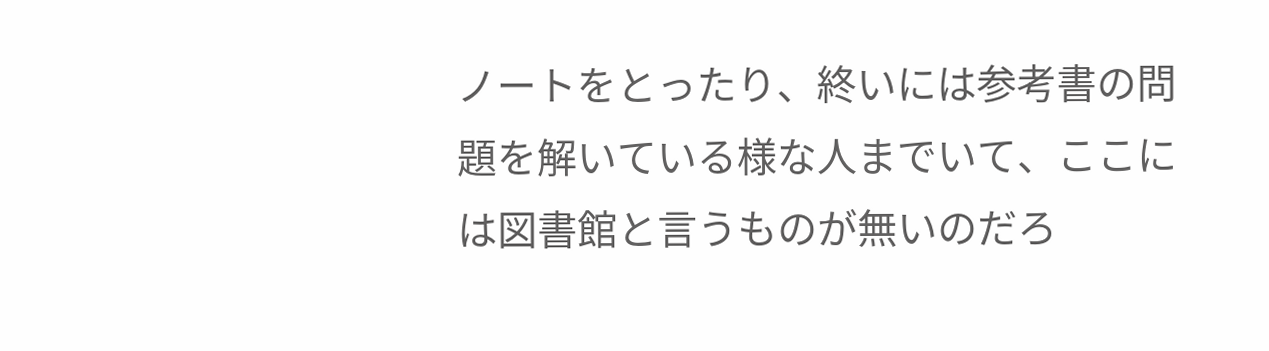ノートをとったり、終いには参考書の問題を解いている様な人までいて、ここには図書館と言うものが無いのだろ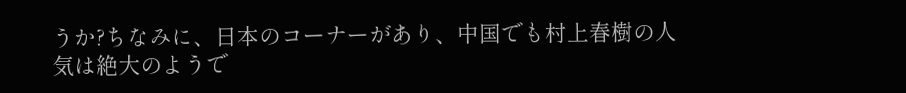うか?ちなみに、日本のコーナーがあり、中国でも村上春樹の人気は絶大のようで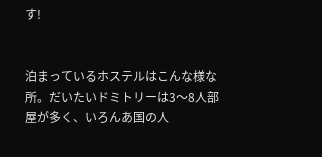す!


泊まっているホステルはこんな様な所。だいたいドミトリーは3〜8人部屋が多く、いろんあ国の人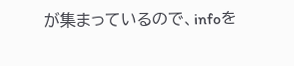が集まっているので、infoを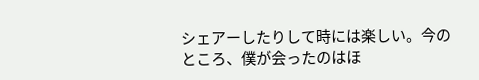シェアーしたりして時には楽しい。今のところ、僕が会ったのはほ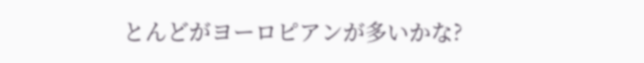とんどがヨーロピアンが多いかな?